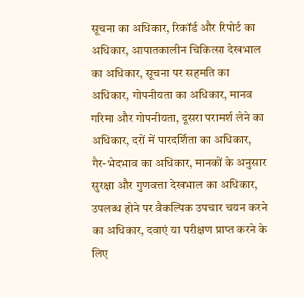सूचना का अधिकार, रिकॉर्ड और रिपोर्ट का अधिकार, आपातकालीन चिकित्सा देखभाल का अधिकार, सूचना पर सहमति का अधिकार, गोपनीयता का अधिकार, मानव गरिमा और गोपनीयता, दूसरा परामर्श लेने का अधिकार, दरों में पारदर्शिता का अधिकार, गैर-भेदभाव का अधिकार, मानकों के अनुसार सुरक्षा और गुणवत्ता देखभाल का अधिकार, उपलब्ध होने पर वैकल्पिक उपचार चयन करने का अधिकार, दवाएं या परीक्षण प्राप्त करने के लिए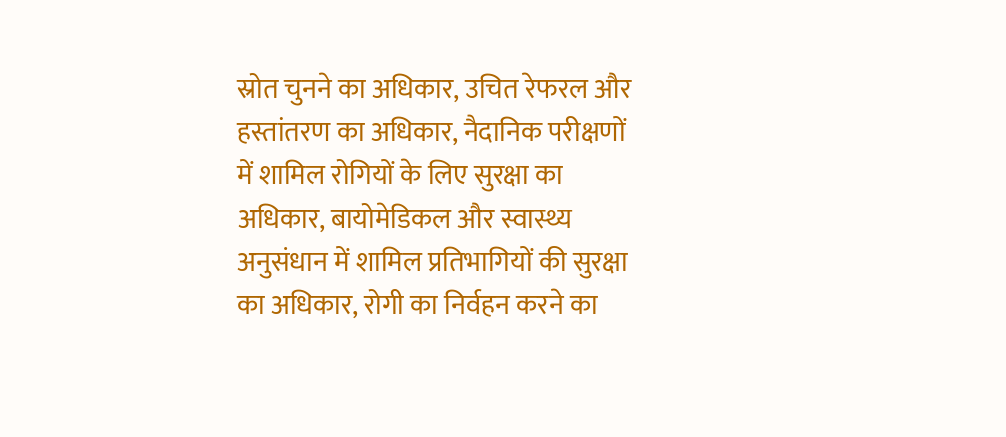स्रोत चुनने का अधिकार, उचित रेफरल और हस्तांतरण का अधिकार, नैदानिक परीक्षणों में शामिल रोगियों के लिए सुरक्षा का अधिकार, बायोमेडिकल और स्वास्थ्य अनुसंधान में शामिल प्रतिभागियों की सुरक्षा का अधिकार, रोगी का निर्वहन करने का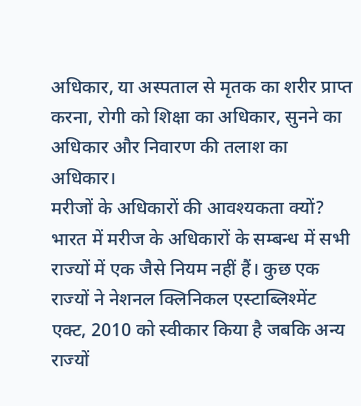अधिकार, या अस्पताल से मृतक का शरीर प्राप्त करना, रोगी को शिक्षा का अधिकार, सुनने का अधिकार और निवारण की तलाश का अधिकार।
मरीजों के अधिकारों की आवश्यकता क्यों?
भारत में मरीज के अधिकारों के सम्बन्ध में सभी राज्यों में एक जैसे नियम नहीं हैं। कुछ एक राज्यों ने नेशनल क्लिनिकल एस्टाब्लिश्मेंट एक्ट, 2010 को स्वीकार किया है जबकि अन्य राज्यों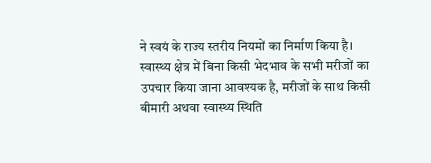ने स्वयं के राज्य स्तरीय नियमों का निर्माण किया है।
स्वास्थ्य क्षेत्र में बिना किसी भेदभाव के सभी मरीजों का उपचार किया जाना आवश्यक है, मरीजों के साथ किसी बीमारी अथवा स्वास्थ्य स्थिति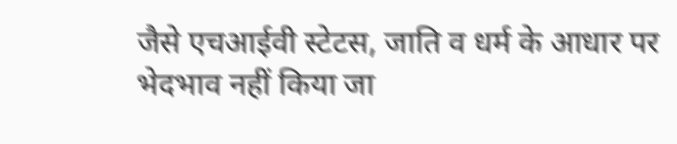जैसे एचआईवी स्टेटस, जाति व धर्म के आधार पर भेदभाव नहीं किया जा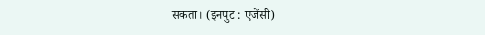सकता। (इनपुट : एजेंसी)